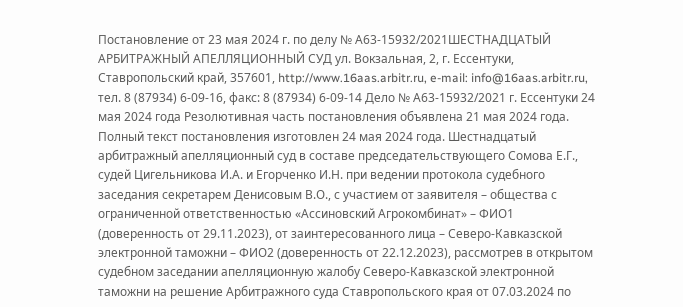Постановление от 23 мая 2024 г. по делу № А63-15932/2021ШЕСТНАДЦАТЫЙ АРБИТРАЖНЫЙ АПЕЛЛЯЦИОННЫЙ СУД ул. Вокзальная, 2, г. Ессентуки, Ставропольский край, 357601, http://www.16aas.arbitr.ru, e-mail: info@16aas.arbitr.ru, тел. 8 (87934) 6-09-16, факс: 8 (87934) 6-09-14 Дело № А63-15932/2021 г. Ессентуки 24 мая 2024 года Резолютивная часть постановления объявлена 21 мая 2024 года. Полный текст постановления изготовлен 24 мая 2024 года. Шестнадцатый арбитражный апелляционный суд в составе председательствующего Сомова Е.Г., судей Цигельникова И.А. и Егорченко И.Н. при ведении протокола судебного заседания секретарем Денисовым В.О., с участием от заявителя – общества с ограниченной ответственностью «Ассиновский Агрокомбинат» – ФИО1 (доверенность от 29.11.2023), от заинтересованного лица – Северо-Кавказской электронной таможни – ФИО2 (доверенность от 22.12.2023), рассмотрев в открытом судебном заседании апелляционную жалобу Северо-Кавказской электронной таможни на решение Арбитражного суда Ставропольского края от 07.03.2024 по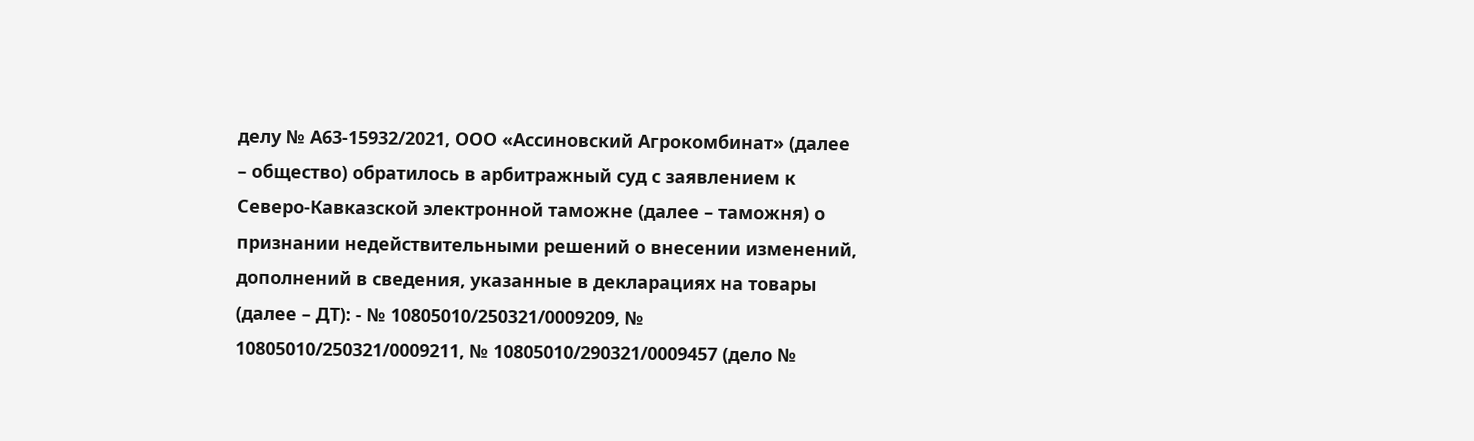делу № А63-15932/2021, ООО «Ассиновский Агрокомбинат» (далее – общество) обратилось в арбитражный суд с заявлением к Северо-Кавказской электронной таможне (далее – таможня) о признании недействительными решений о внесении изменений, дополнений в сведения, указанные в декларациях на товары (далее – ДТ): - № 10805010/250321/0009209, № 10805010/250321/0009211, № 10805010/290321/0009457 (дело №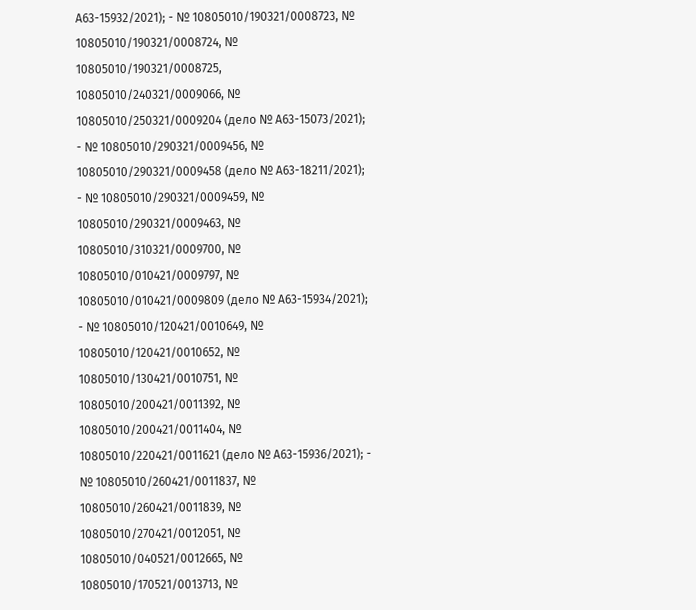А63-15932/2021); - № 10805010/190321/0008723, № 10805010/190321/0008724, № 10805010/190321/0008725, 10805010/240321/0009066, № 10805010/250321/0009204 (дело № А63-15073/2021); - № 10805010/290321/0009456, № 10805010/290321/0009458 (дело № А63-18211/2021); - № 10805010/290321/0009459, № 10805010/290321/0009463, № 10805010/310321/0009700, № 10805010/010421/0009797, № 10805010/010421/0009809 (дело № А63-15934/2021); - № 10805010/120421/0010649, № 10805010/120421/0010652, № 10805010/130421/0010751, № 10805010/200421/0011392, № 10805010/200421/0011404, № 10805010/220421/0011621 (дело № А63-15936/2021); - № 10805010/260421/0011837, № 10805010/260421/0011839, № 10805010/270421/0012051, № 10805010/040521/0012665, № 10805010/170521/0013713, №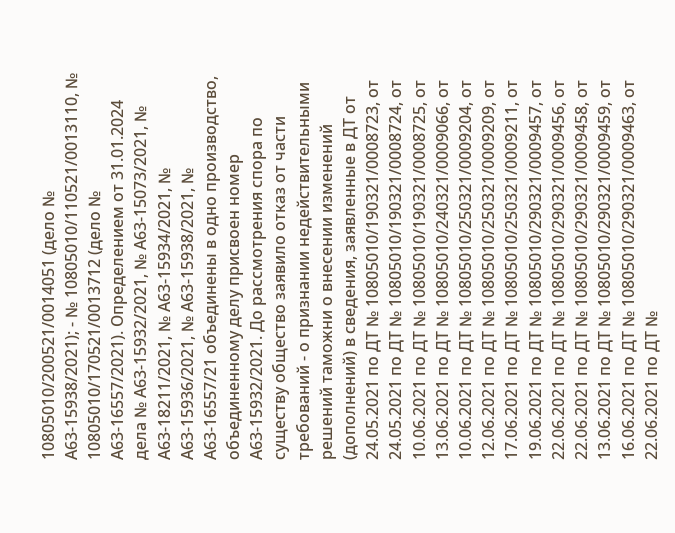10805010/200521/0014051 (дело № А63-15938/2021); - № 10805010/110521/0013110, № 10805010/170521/0013712 (дело № А63-16557/2021). Определением от 31.01.2024 дела № А63-15932/2021, № А63-15073/2021, № А63-18211/2021, № А63-15934/2021, № А63-15936/2021, № А63-15938/2021, № А63-16557/21 объединены в одно производство, объединенному делу присвоен номер А63-15932/2021. До рассмотрения спора по существу общество заявило отказ от части требований - о признании недействительными решений таможни о внесении изменений (дополнений) в сведения, заявленные в ДТ от 24.05.2021 по ДТ № 10805010/190321/0008723, от 24.05.2021 по ДТ № 10805010/190321/0008724, от 10.06.2021 по ДТ № 10805010/190321/0008725, от 13.06.2021 по ДТ № 10805010/240321/0009066, от 10.06.2021 по ДТ № 10805010/250321/0009204, от 12.06.2021 по ДТ № 10805010/250321/0009209, от 17.06.2021 по ДТ № 10805010/250321/0009211, от 19.06.2021 по ДТ № 10805010/290321/0009457, от 22.06.2021 по ДТ № 10805010/290321/0009456, от 22.06.2021 по ДТ № 10805010/290321/0009458, от 13.06.2021 по ДТ № 10805010/290321/0009459, от 16.06.2021 по ДТ № 10805010/290321/0009463, от 22.06.2021 по ДТ №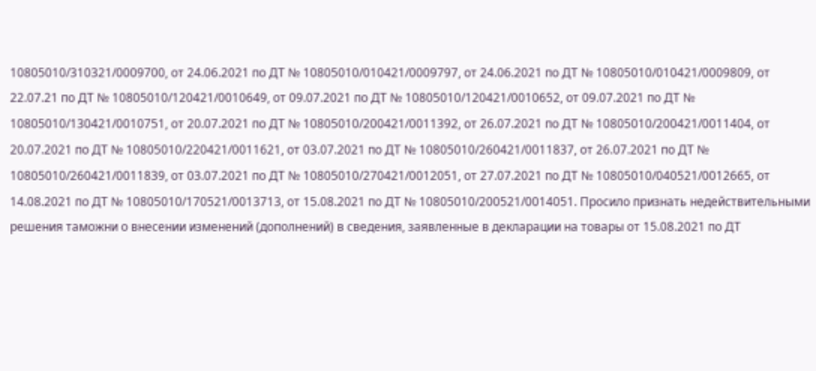10805010/310321/0009700, от 24.06.2021 по ДТ № 10805010/010421/0009797, от 24.06.2021 по ДТ № 10805010/010421/0009809, от 22.07.21 по ДТ № 10805010/120421/0010649, от 09.07.2021 по ДТ № 10805010/120421/0010652, от 09.07.2021 по ДТ № 10805010/130421/0010751, от 20.07.2021 по ДТ № 10805010/200421/0011392, от 26.07.2021 по ДТ № 10805010/200421/0011404, от 20.07.2021 по ДТ № 10805010/220421/0011621, от 03.07.2021 по ДТ № 10805010/260421/0011837, от 26.07.2021 по ДТ № 10805010/260421/0011839, от 03.07.2021 по ДТ № 10805010/270421/0012051, от 27.07.2021 по ДТ № 10805010/040521/0012665, от 14.08.2021 по ДТ № 10805010/170521/0013713, от 15.08.2021 по ДТ № 10805010/200521/0014051. Просило признать недействительными решения таможни о внесении изменений (дополнений) в сведения, заявленные в декларации на товары от 15.08.2021 по ДТ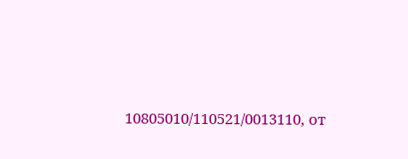10805010/110521/0013110, от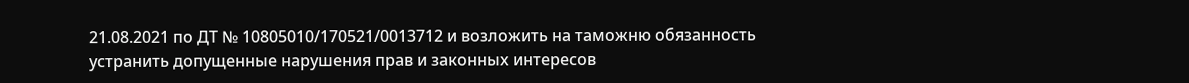21.08.2021 по ДТ № 10805010/170521/0013712 и возложить на таможню обязанность устранить допущенные нарушения прав и законных интересов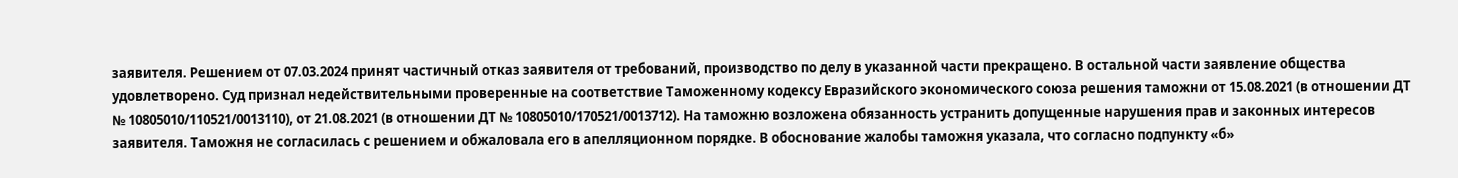заявителя. Решением от 07.03.2024 принят частичный отказ заявителя от требований, производство по делу в указанной части прекращено. В остальной части заявление общества удовлетворено. Суд признал недействительными проверенные на соответствие Таможенному кодексу Евразийского экономического союза решения таможни от 15.08.2021 (в отношении ДТ № 10805010/110521/0013110), от 21.08.2021 (в отношении ДТ № 10805010/170521/0013712). На таможню возложена обязанность устранить допущенные нарушения прав и законных интересов заявителя. Таможня не согласилась с решением и обжаловала его в апелляционном порядке. В обоснование жалобы таможня указала, что согласно подпункту «б»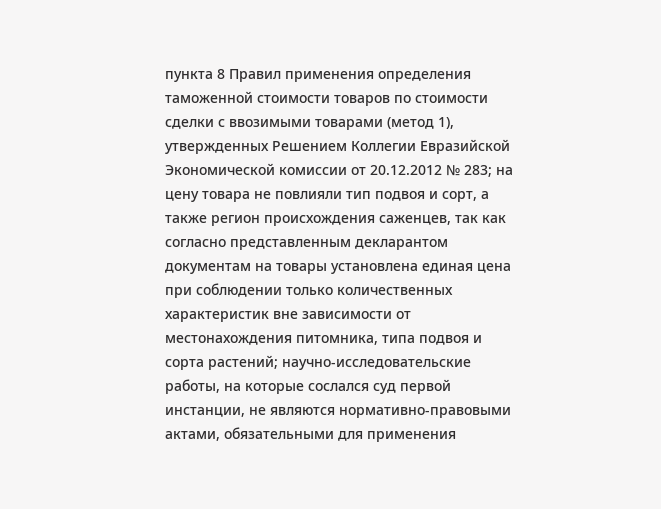пункта 8 Правил применения определения таможенной стоимости товаров по стоимости сделки с ввозимыми товарами (метод 1), утвержденных Решением Коллегии Евразийской Экономической комиссии от 20.12.2012 № 283; на цену товара не повлияли тип подвоя и сорт, а также регион происхождения саженцев, так как согласно представленным декларантом документам на товары установлена единая цена при соблюдении только количественных характеристик вне зависимости от местонахождения питомника, типа подвоя и сорта растений; научно-исследовательские работы, на которые сослался суд первой инстанции, не являются нормативно-правовыми актами, обязательными для применения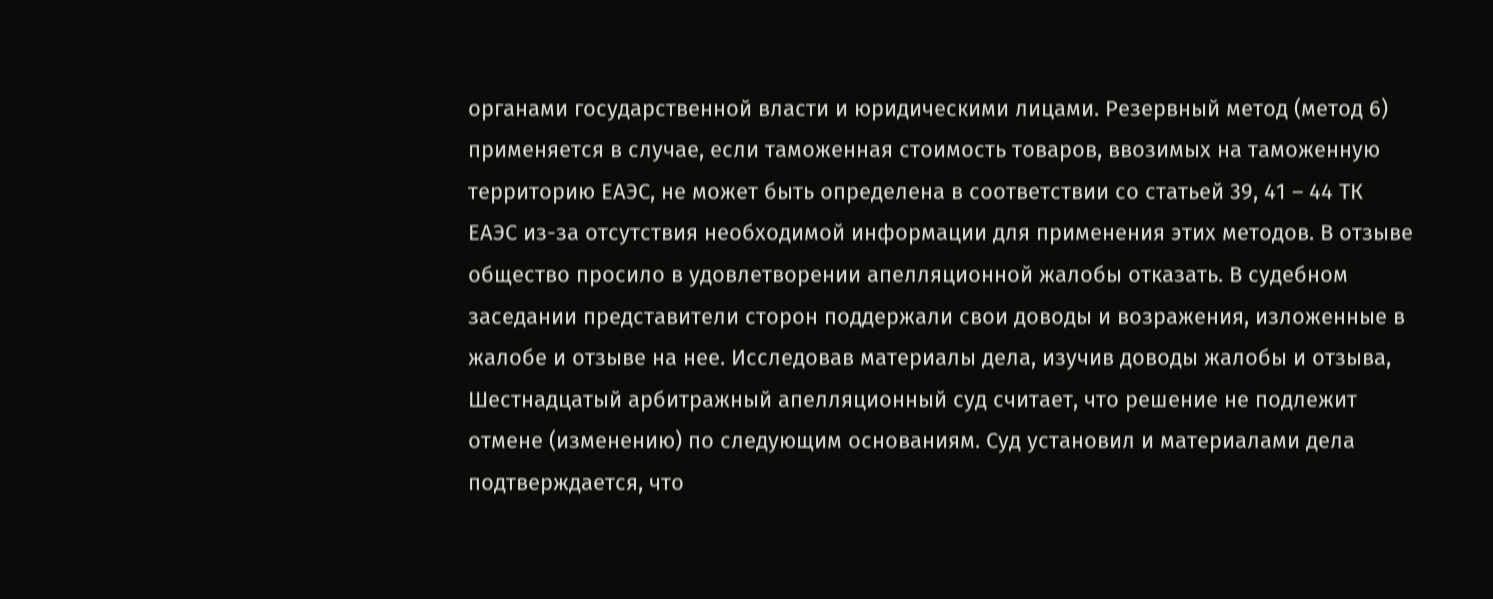органами государственной власти и юридическими лицами. Резервный метод (метод 6) применяется в случае, если таможенная стоимость товаров, ввозимых на таможенную территорию ЕАЭС, не может быть определена в соответствии со статьей 39, 41 – 44 ТК ЕАЭС из-за отсутствия необходимой информации для применения этих методов. В отзыве общество просило в удовлетворении апелляционной жалобы отказать. В судебном заседании представители сторон поддержали свои доводы и возражения, изложенные в жалобе и отзыве на нее. Исследовав материалы дела, изучив доводы жалобы и отзыва, Шестнадцатый арбитражный апелляционный суд считает, что решение не подлежит отмене (изменению) по следующим основаниям. Суд установил и материалами дела подтверждается, что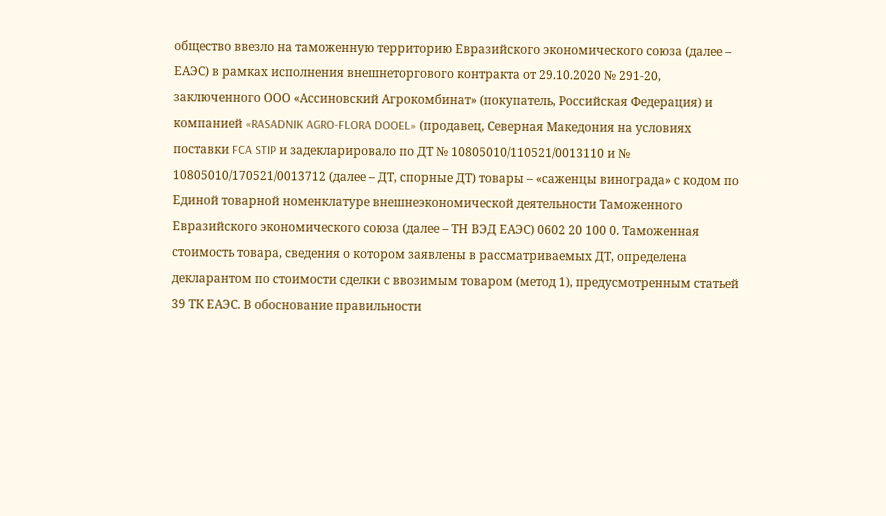общество ввезло на таможенную территорию Евразийского экономического союза (далее – ЕАЭС) в рамках исполнения внешнеторгового контракта от 29.10.2020 № 291-20, заключенного ООО «Ассиновский Агрокомбинат» (покупатель, Российская Федерация) и компанией «RASADNIK AGRO-FLORA DOOEL» (продавец, Северная Македония на условиях поставки FCA STIP и задекларировало по ДТ № 10805010/110521/0013110 и № 10805010/170521/0013712 (далее – ДТ, спорные ДТ) товары – «саженцы винограда» с кодом по Единой товарной номенклатуре внешнеэкономической деятельности Таможенного Евразийского экономического союза (далее – ТН ВЭД ЕАЭС) 0602 20 100 0. Таможенная стоимость товара, сведения о котором заявлены в рассматриваемых ДТ, определена декларантом по стоимости сделки с ввозимым товаром (метод 1), предусмотренным статьей 39 ТК ЕАЭС. В обоснование правильности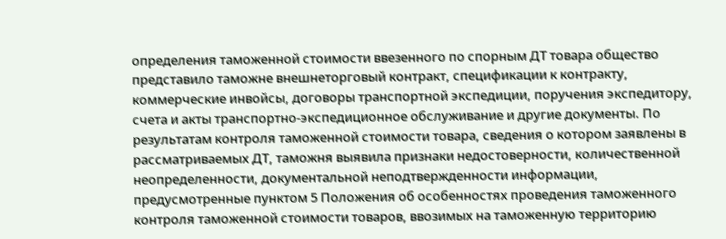определения таможенной стоимости ввезенного по спорным ДТ товара общество представило таможне внешнеторговый контракт, спецификации к контракту, коммерческие инвойсы, договоры транспортной экспедиции, поручения экспедитору, счета и акты транспортно-экспедиционное обслуживание и другие документы. По результатам контроля таможенной стоимости товара, сведения о котором заявлены в рассматриваемых ДТ, таможня выявила признаки недостоверности, количественной неопределенности, документальной неподтвержденности информации, предусмотренные пунктом 5 Положения об особенностях проведения таможенного контроля таможенной стоимости товаров, ввозимых на таможенную территорию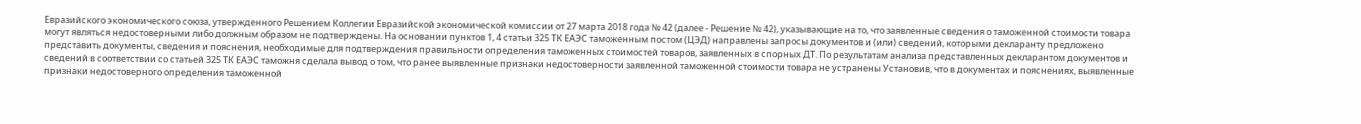Евразийского экономического союза, утвержденного Решением Коллегии Евразийской экономической комиссии от 27 марта 2018 года № 42 (далее - Решение № 42), указывающие на то, что заявленные сведения о таможенной стоимости товара могут являться недостоверными либо должным образом не подтверждены. На основании пунктов 1, 4 статьи 325 ТК ЕАЭС таможенным постом (ЦЭД) направлены запросы документов и (или) сведений, которыми декларанту предложено представить документы, сведения и пояснения, необходимые для подтверждения правильности определения таможенных стоимостей товаров, заявленных в спорных ДТ. По результатам анализа представленных декларантом документов и сведений в соответствии со статьей 325 ТК ЕАЭС таможня сделала вывод о том, что ранее выявленные признаки недостоверности заявленной таможенной стоимости товара не устранены Установив, что в документах и пояснениях, выявленные признаки недостоверного определения таможенной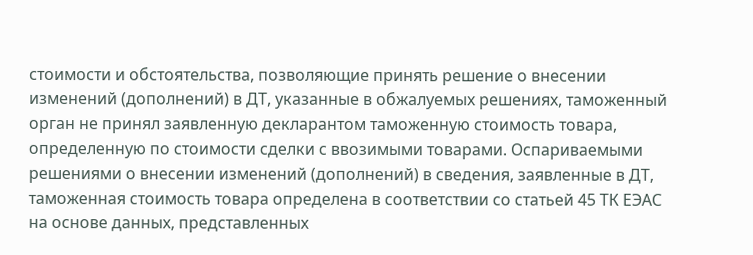стоимости и обстоятельства, позволяющие принять решение о внесении изменений (дополнений) в ДТ, указанные в обжалуемых решениях, таможенный орган не принял заявленную декларантом таможенную стоимость товара, определенную по стоимости сделки с ввозимыми товарами. Оспариваемыми решениями о внесении изменений (дополнений) в сведения, заявленные в ДТ, таможенная стоимость товара определена в соответствии со статьей 45 ТК ЕЭАС на основе данных, представленных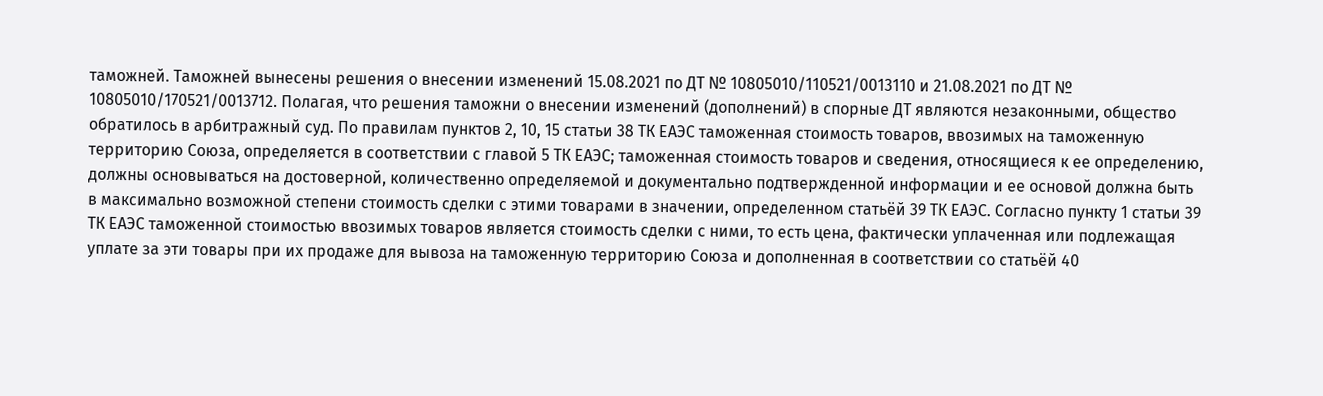таможней. Таможней вынесены решения о внесении изменений 15.08.2021 по ДТ № 10805010/110521/0013110 и 21.08.2021 по ДТ № 10805010/170521/0013712. Полагая, что решения таможни о внесении изменений (дополнений) в спорные ДТ являются незаконными, общество обратилось в арбитражный суд. По правилам пунктов 2, 10, 15 статьи 38 ТК ЕАЭС таможенная стоимость товаров, ввозимых на таможенную территорию Союза, определяется в соответствии с главой 5 ТК ЕАЭС; таможенная стоимость товаров и сведения, относящиеся к ее определению, должны основываться на достоверной, количественно определяемой и документально подтвержденной информации и ее основой должна быть в максимально возможной степени стоимость сделки с этими товарами в значении, определенном статьёй 39 ТК ЕАЭС. Согласно пункту 1 статьи 39 ТК ЕАЭС таможенной стоимостью ввозимых товаров является стоимость сделки с ними, то есть цена, фактически уплаченная или подлежащая уплате за эти товары при их продаже для вывоза на таможенную территорию Союза и дополненная в соответствии со статьёй 40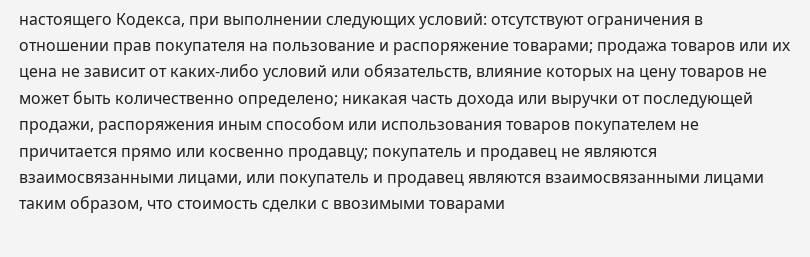настоящего Кодекса, при выполнении следующих условий: отсутствуют ограничения в отношении прав покупателя на пользование и распоряжение товарами; продажа товаров или их цена не зависит от каких-либо условий или обязательств, влияние которых на цену товаров не может быть количественно определено; никакая часть дохода или выручки от последующей продажи, распоряжения иным способом или использования товаров покупателем не причитается прямо или косвенно продавцу; покупатель и продавец не являются взаимосвязанными лицами, или покупатель и продавец являются взаимосвязанными лицами таким образом, что стоимость сделки с ввозимыми товарами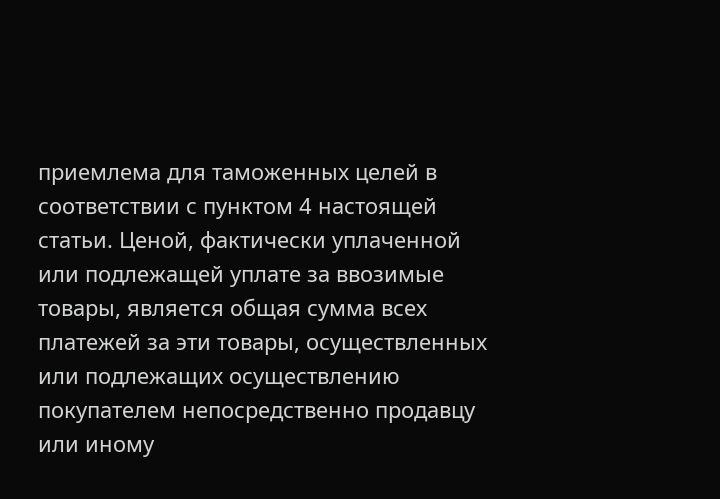приемлема для таможенных целей в соответствии с пунктом 4 настоящей статьи. Ценой, фактически уплаченной или подлежащей уплате за ввозимые товары, является общая сумма всех платежей за эти товары, осуществленных или подлежащих осуществлению покупателем непосредственно продавцу или иному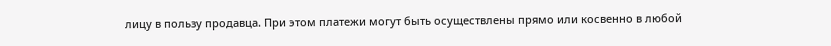лицу в пользу продавца. При этом платежи могут быть осуществлены прямо или косвенно в любой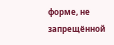форме, не запрещённой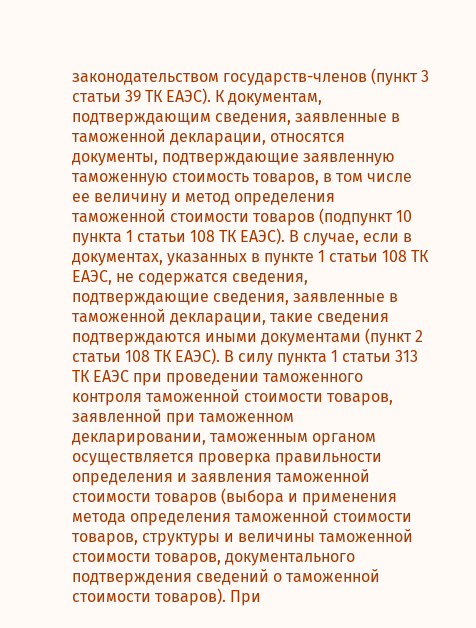законодательством государств-членов (пункт 3 статьи 39 ТК ЕАЭС). К документам, подтверждающим сведения, заявленные в таможенной декларации, относятся документы, подтверждающие заявленную таможенную стоимость товаров, в том числе ее величину и метод определения таможенной стоимости товаров (подпункт 10 пункта 1 статьи 108 ТК ЕАЭС). В случае, если в документах, указанных в пункте 1 статьи 108 ТК ЕАЭС, не содержатся сведения, подтверждающие сведения, заявленные в таможенной декларации, такие сведения подтверждаются иными документами (пункт 2 статьи 108 ТК ЕАЭС). В силу пункта 1 статьи 313 ТК ЕАЭС при проведении таможенного контроля таможенной стоимости товаров, заявленной при таможенном декларировании, таможенным органом осуществляется проверка правильности определения и заявления таможенной стоимости товаров (выбора и применения метода определения таможенной стоимости товаров, структуры и величины таможенной стоимости товаров, документального подтверждения сведений о таможенной стоимости товаров). При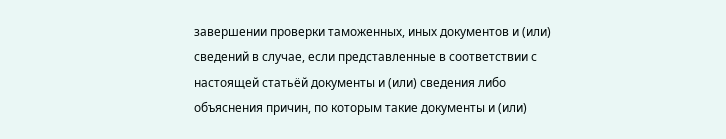завершении проверки таможенных, иных документов и (или) сведений в случае, если представленные в соответствии с настоящей статьёй документы и (или) сведения либо объяснения причин, по которым такие документы и (или)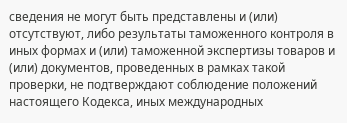сведения не могут быть представлены и (или) отсутствуют, либо результаты таможенного контроля в иных формах и (или) таможенной экспертизы товаров и (или) документов, проведенных в рамках такой проверки, не подтверждают соблюдение положений настоящего Кодекса, иных международных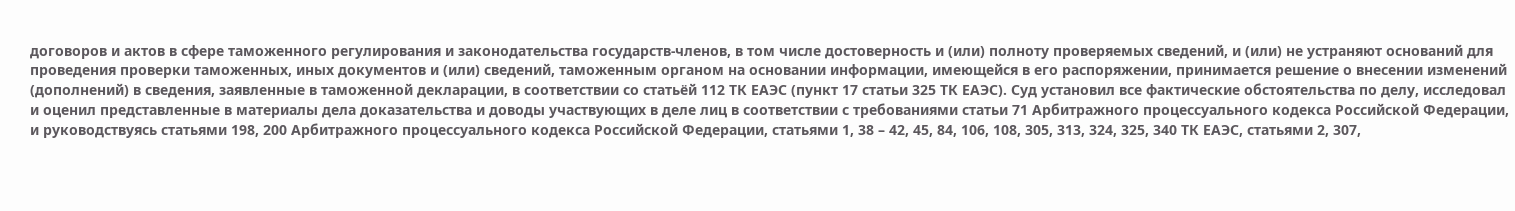договоров и актов в сфере таможенного регулирования и законодательства государств-членов, в том числе достоверность и (или) полноту проверяемых сведений, и (или) не устраняют оснований для проведения проверки таможенных, иных документов и (или) сведений, таможенным органом на основании информации, имеющейся в его распоряжении, принимается решение о внесении изменений (дополнений) в сведения, заявленные в таможенной декларации, в соответствии со статьёй 112 ТК ЕАЭС (пункт 17 статьи 325 ТК ЕАЭС). Суд установил все фактические обстоятельства по делу, исследовал и оценил представленные в материалы дела доказательства и доводы участвующих в деле лиц в соответствии с требованиями статьи 71 Арбитражного процессуального кодекса Российской Федерации, и руководствуясь статьями 198, 200 Арбитражного процессуального кодекса Российской Федерации, статьями 1, 38 – 42, 45, 84, 106, 108, 305, 313, 324, 325, 340 ТК ЕАЭС, статьями 2, 307,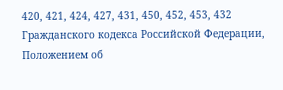420, 421, 424, 427, 431, 450, 452, 453, 432 Гражданского кодекса Российской Федерации, Положением об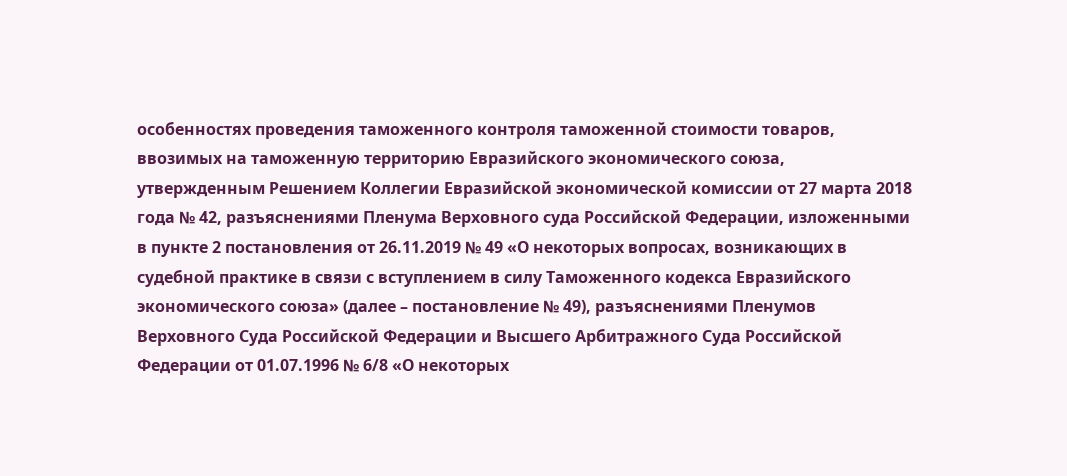особенностях проведения таможенного контроля таможенной стоимости товаров, ввозимых на таможенную территорию Евразийского экономического союза, утвержденным Решением Коллегии Евразийской экономической комиссии от 27 марта 2018 года № 42, разъяснениями Пленума Верховного суда Российской Федерации, изложенными в пункте 2 постановления от 26.11.2019 № 49 «О некоторых вопросах, возникающих в судебной практике в связи с вступлением в силу Таможенного кодекса Евразийского экономического союза» (далее – постановление № 49), разъяснениями Пленумов Верховного Суда Российской Федерации и Высшего Арбитражного Суда Российской Федерации от 01.07.1996 № 6/8 «О некоторых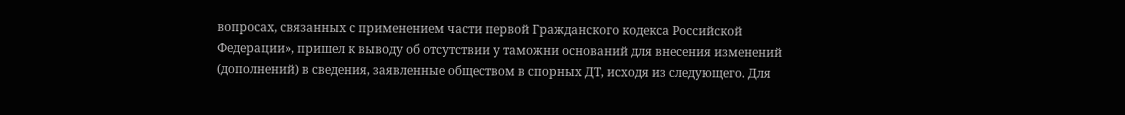вопросах, связанных с применением части первой Гражданского кодекса Российской Федерации», пришел к выводу об отсутствии у таможни оснований для внесения изменений (дополнений) в сведения, заявленные обществом в спорных ДТ, исходя из следующего. Для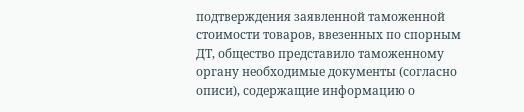подтверждения заявленной таможенной стоимости товаров, ввезенных по спорным ДТ, общество представило таможенному органу необходимые документы (согласно описи), содержащие информацию о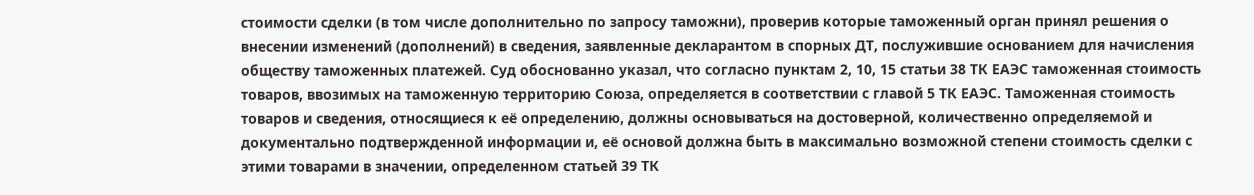стоимости сделки (в том числе дополнительно по запросу таможни), проверив которые таможенный орган принял решения о внесении изменений (дополнений) в сведения, заявленные декларантом в спорных ДТ, послужившие основанием для начисления обществу таможенных платежей. Суд обоснованно указал, что согласно пунктам 2, 10, 15 статьи 38 ТК ЕАЭС таможенная стоимость товаров, ввозимых на таможенную территорию Союза, определяется в соответствии с главой 5 ТК ЕАЭС. Таможенная стоимость товаров и сведения, относящиеся к её определению, должны основываться на достоверной, количественно определяемой и документально подтвержденной информации и, её основой должна быть в максимально возможной степени стоимость сделки с этими товарами в значении, определенном статьей 39 ТК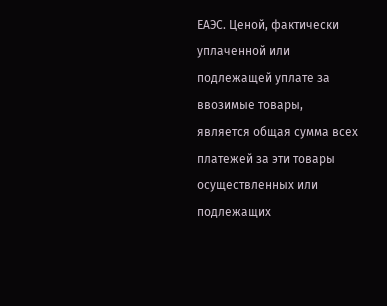ЕАЭС. Ценой, фактически уплаченной или подлежащей уплате за ввозимые товары, является общая сумма всех платежей за эти товары осуществленных или подлежащих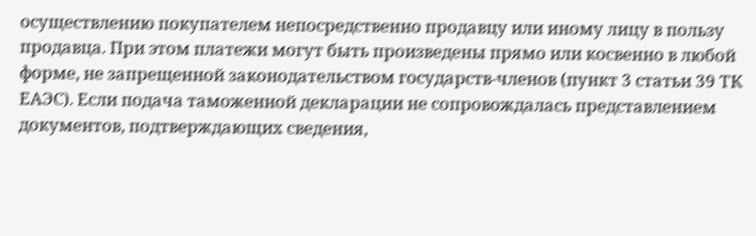осуществлению покупателем непосредственно продавцу или иному лицу в пользу продавца. При этом платежи могут быть произведены прямо или косвенно в любой форме, не запрещенной законодательством государств-членов (пункт 3 статьи 39 ТК ЕАЭС). Если подача таможенной декларации не сопровождалась представлением документов, подтверждающих сведения,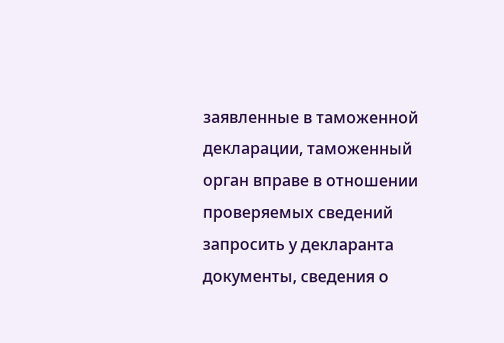заявленные в таможенной декларации, таможенный орган вправе в отношении проверяемых сведений запросить у декларанта документы, сведения о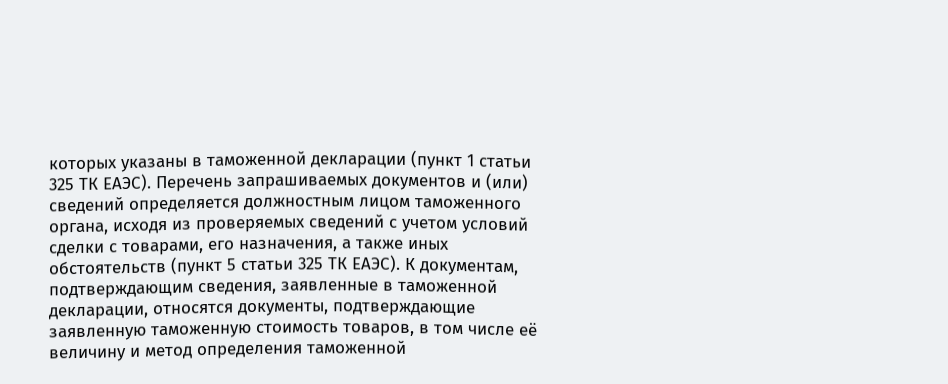которых указаны в таможенной декларации (пункт 1 статьи 325 ТК ЕАЭС). Перечень запрашиваемых документов и (или) сведений определяется должностным лицом таможенного органа, исходя из проверяемых сведений с учетом условий сделки с товарами, его назначения, а также иных обстоятельств (пункт 5 статьи 325 ТК ЕАЭС). К документам, подтверждающим сведения, заявленные в таможенной декларации, относятся документы, подтверждающие заявленную таможенную стоимость товаров, в том числе её величину и метод определения таможенной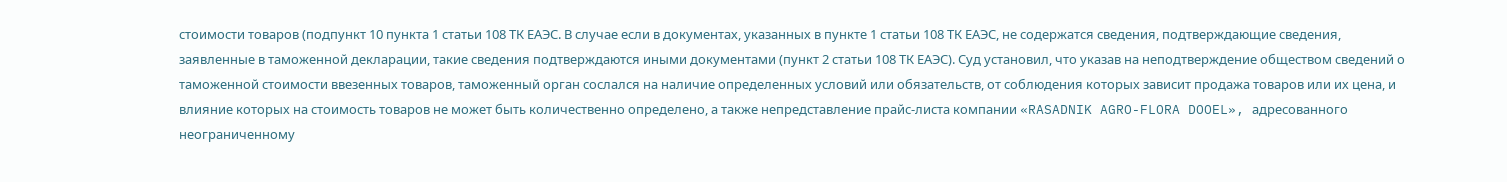стоимости товаров (подпункт 10 пункта 1 статьи 108 ТК ЕАЭС. В случае если в документах, указанных в пункте 1 статьи 108 ТК ЕАЭС, не содержатся сведения, подтверждающие сведения, заявленные в таможенной декларации, такие сведения подтверждаются иными документами (пункт 2 статьи 108 ТК ЕАЭС). Суд установил, что указав на неподтверждение обществом сведений о таможенной стоимости ввезенных товаров, таможенный орган сослался на наличие определенных условий или обязательств, от соблюдения которых зависит продажа товаров или их цена, и влияние которых на стоимость товаров не может быть количественно определено, а также непредставление прайс-листа компании «RASADNIK AGRO-FLORA DOOEL», адресованного неограниченному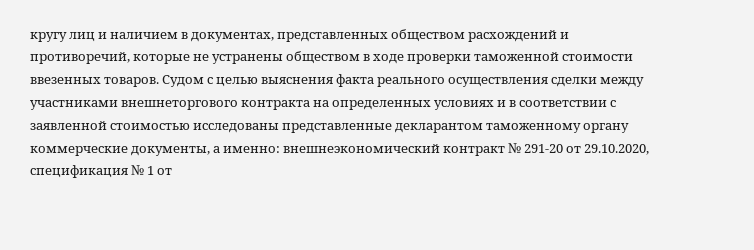кругу лиц и наличием в документах, представленных обществом расхождений и противоречий, которые не устранены обществом в ходе проверки таможенной стоимости ввезенных товаров. Судом с целью выяснения факта реального осуществления сделки между участниками внешнеторгового контракта на определенных условиях и в соответствии с заявленной стоимостью исследованы представленные декларантом таможенному органу коммерческие документы, а именно: внешнеэкономический контракт № 291-20 от 29.10.2020, спецификация № 1 от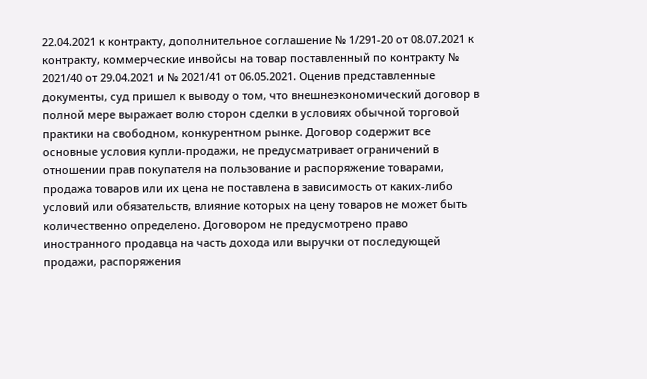22.04.2021 к контракту, дополнительное соглашение № 1/291-20 от 08.07.2021 к контракту, коммерческие инвойсы на товар поставленный по контракту № 2021/40 от 29.04.2021 и № 2021/41 от 06.05.2021. Оценив представленные документы, суд пришел к выводу о том, что внешнеэкономический договор в полной мере выражает волю сторон сделки в условиях обычной торговой практики на свободном, конкурентном рынке. Договор содержит все основные условия купли-продажи, не предусматривает ограничений в отношении прав покупателя на пользование и распоряжение товарами, продажа товаров или их цена не поставлена в зависимость от каких-либо условий или обязательств, влияние которых на цену товаров не может быть количественно определено. Договором не предусмотрено право иностранного продавца на часть дохода или выручки от последующей продажи, распоряжения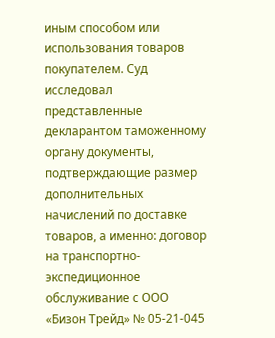иным способом или использования товаров покупателем. Суд исследовал представленные декларантом таможенному органу документы, подтверждающие размер дополнительных начислений по доставке товаров, а именно: договор на транспортно-экспедиционное обслуживание с ООО «Бизон Трейд» № 05-21-045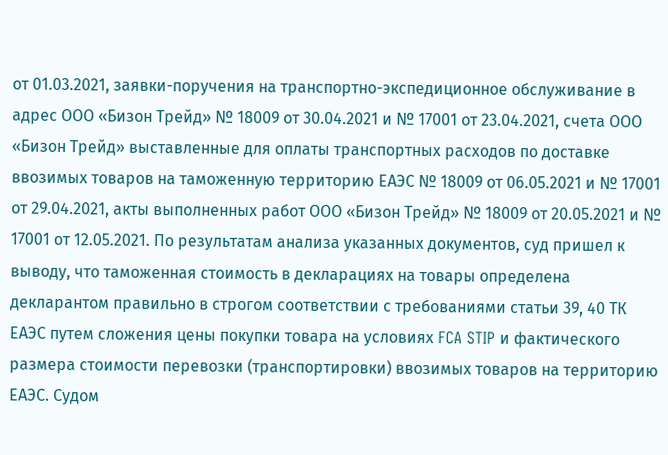от 01.03.2021, заявки-поручения на транспортно-экспедиционное обслуживание в адрес ООО «Бизон Трейд» № 18009 от 30.04.2021 и № 17001 от 23.04.2021, счета ООО «Бизон Трейд» выставленные для оплаты транспортных расходов по доставке ввозимых товаров на таможенную территорию ЕАЭС № 18009 от 06.05.2021 и № 17001 от 29.04.2021, акты выполненных работ ООО «Бизон Трейд» № 18009 от 20.05.2021 и № 17001 от 12.05.2021. По результатам анализа указанных документов, суд пришел к выводу, что таможенная стоимость в декларациях на товары определена декларантом правильно в строгом соответствии с требованиями статьи 39, 40 ТК ЕАЭС путем сложения цены покупки товара на условиях FCA STIP и фактического размера стоимости перевозки (транспортировки) ввозимых товаров на территорию ЕАЭС. Судом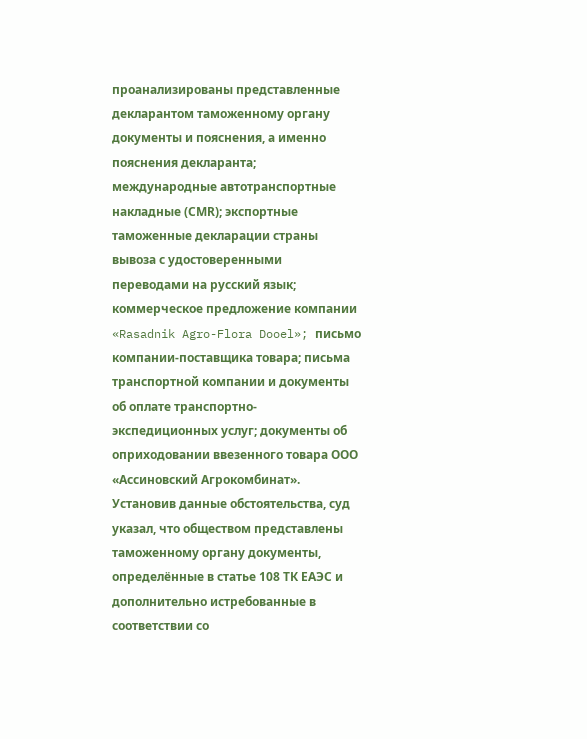проанализированы представленные декларантом таможенному органу документы и пояснения, а именно пояснения декларанта; международные автотранспортные накладные (СМR); экспортные таможенные декларации страны вывоза с удостоверенными переводами на русский язык; коммерческое предложение компании «Rasadnik Agro-Flora Dooel»; письмо компании-поставщика товара; письма транспортной компании и документы об оплате транспортно-экспедиционных услуг; документы об оприходовании ввезенного товара ООО «Ассиновский Агрокомбинат». Установив данные обстоятельства, суд указал, что обществом представлены таможенному органу документы, определённые в статье 108 ТК ЕАЭС и дополнительно истребованные в соответствии со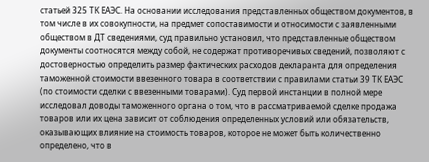статьей 325 ТК ЕАЭС. На основании исследования представленных обществом документов, в том числе в их совокупности, на предмет сопоставимости и относимости с заявленными обществом в ДТ сведениями, суд правильно установил, что представленные обществом документы соотносятся между собой, не содержат противоречивых сведений, позволяют с достоверностью определить размер фактических расходов декларанта для определения таможенной стоимости ввезенного товара в соответствии с правилами статьи 39 ТК ЕАЭС (по стоимости сделки с ввезенными товарами). Суд первой инстанции в полной мере исследовал доводы таможенного органа о том, что в рассматриваемой сделке продажа товаров или их цена зависит от соблюдения определенных условий или обязательств, оказывающих влияние на стоимость товаров, которое не может быть количественно определено, что в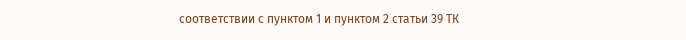соответствии с пунктом 1 и пунктом 2 статьи 39 ТК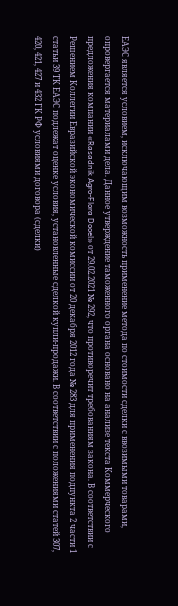ЕАЭС является условием, исключающим возможность применение метода по стоимости сделки с ввозимыми товарами, опровергается материалами дела. Данное утверждение таможенного органа основано на анализе текста Коммерческого предложения компании «Rasadnik Agro-Flora Dooel» от 29.02.2021 № 292, что противоречит требованиям закона. В соответствии с Решением Коллегии Евразийской экономической комиссии от 20 декабря 2012 года № 283 для применения подпункта 2 части 1 статьи 39 ТК ЕАЭС подлежат оценке условия, установленные сделкой купли-продажи. В соответствии с положениями статей 307, 420, 421, 427 и 432 ГК РФ условиями договора (сделки)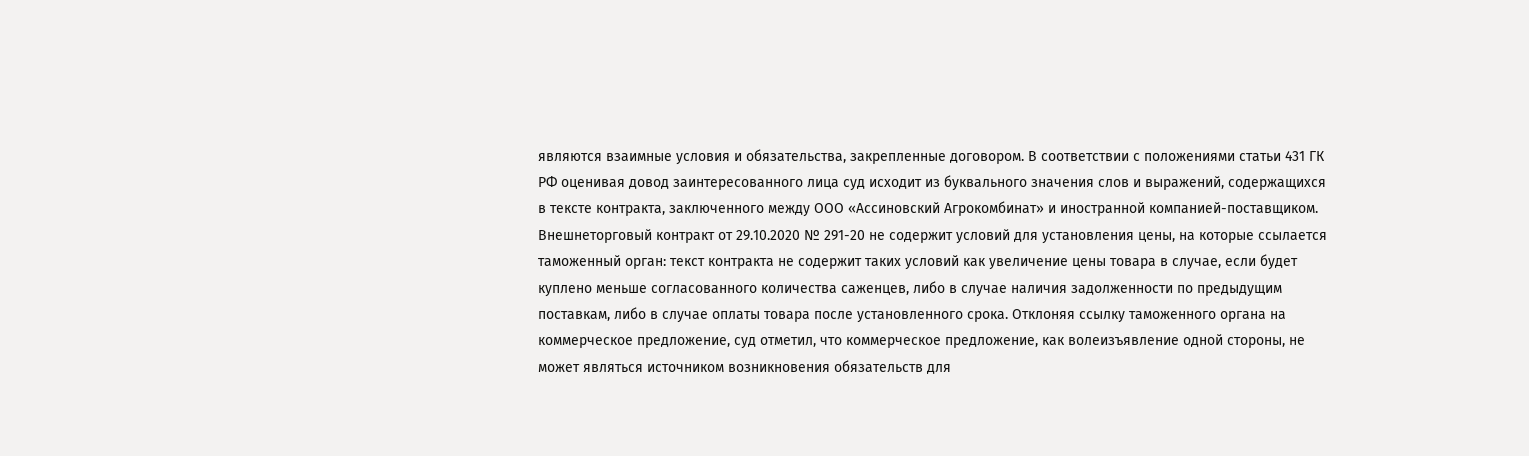являются взаимные условия и обязательства, закрепленные договором. В соответствии с положениями статьи 431 ГК РФ оценивая довод заинтересованного лица суд исходит из буквального значения слов и выражений, содержащихся в тексте контракта, заключенного между ООО «Ассиновский Агрокомбинат» и иностранной компанией-поставщиком. Внешнеторговый контракт от 29.10.2020 № 291-20 не содержит условий для установления цены, на которые ссылается таможенный орган: текст контракта не содержит таких условий как увеличение цены товара в случае, если будет куплено меньше согласованного количества саженцев, либо в случае наличия задолженности по предыдущим поставкам, либо в случае оплаты товара после установленного срока. Отклоняя ссылку таможенного органа на коммерческое предложение, суд отметил, что коммерческое предложение, как волеизъявление одной стороны, не может являться источником возникновения обязательств для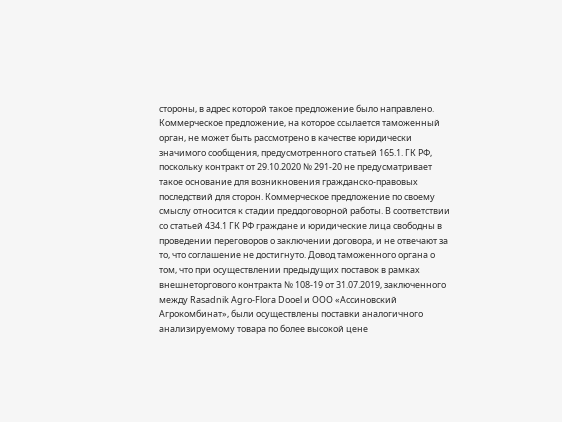стороны, в адрес которой такое предложение было направлено. Коммерческое предложение, на которое ссылается таможенный орган, не может быть рассмотрено в качестве юридически значимого сообщения, предусмотренного статьей 165.1. ГК РФ, поскольку контракт от 29.10.2020 № 291-20 не предусматривает такое основание для возникновения гражданско-правовых последствий для сторон. Коммерческое предложение по своему смыслу относится к стадии преддоговорной работы. В соответствии со статьей 434.1 ГК РФ граждане и юридические лица свободны в проведении переговоров о заключении договора, и не отвечают за то, что соглашение не достигнуто. Довод таможенного органа о том, что при осуществлении предыдущих поставок в рамках внешнеторгового контракта № 108-19 от 31.07.2019, заключенного между Rasadnik Agro-Flora Dooel и ООО «Ассиновский Агрокомбинат», были осуществлены поставки аналогичного анализируемому товара по более высокой цене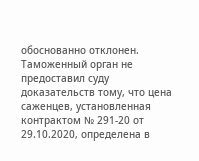обоснованно отклонен. Таможенный орган не предоставил суду доказательств тому, что цена саженцев, установленная контрактом № 291-20 от 29.10.2020, определена в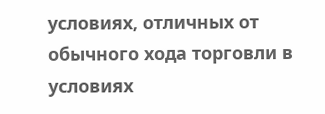условиях, отличных от обычного хода торговли в условиях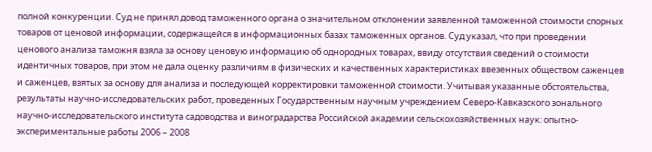полной конкуренции. Суд не принял довод таможенного органа о значительном отклонении заявленной таможенной стоимости спорных товаров от ценовой информации, содержащейся в информационных базах таможенных органов. Суд указал, что при проведении ценового анализа таможня взяла за основу ценовую информацию об однородных товарах, ввиду отсутствия сведений о стоимости идентичных товаров, при этом не дала оценку различиям в физических и качественных характеристиках ввезенных обществом саженцев и саженцев, взятых за основу для анализа и последующей корректировки таможенной стоимости. Учитывая указанные обстоятельства, результаты научно-исследовательских работ, проведенных Государственным научным учреждением Северо-Кавказского зонального научно-исследовательского института садоводства и виноградарства Российской академии сельскохозяйственных наук: опытно-экспериментальные работы 2006 – 2008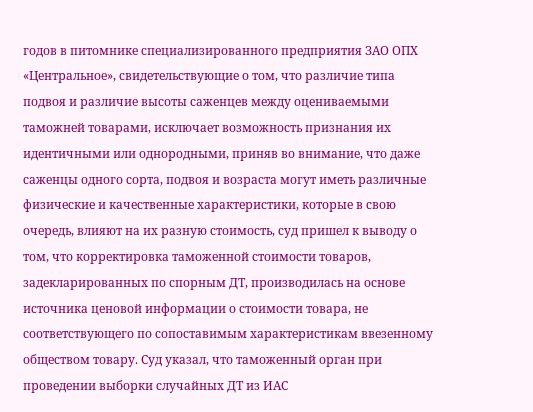годов в питомнике специализированного предприятия ЗАО ОПХ «Центральное», свидетельствующие о том, что различие типа подвоя и различие высоты саженцев между оцениваемыми таможней товарами, исключает возможность признания их идентичными или однородными, приняв во внимание, что даже саженцы одного сорта, подвоя и возраста могут иметь различные физические и качественные характеристики, которые в свою очередь, влияют на их разную стоимость, суд пришел к выводу о том, что корректировка таможенной стоимости товаров, задекларированных по спорным ДТ, производилась на основе источника ценовой информации о стоимости товара, не соответствующего по сопоставимым характеристикам ввезенному обществом товару. Суд указал, что таможенный орган при проведении выборки случайных ДТ из ИАС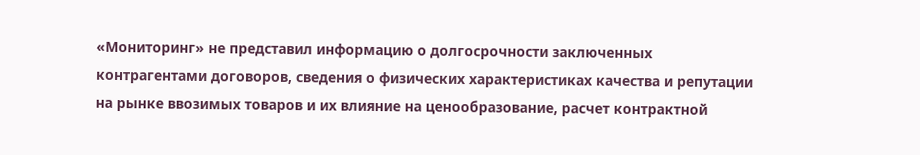«Мониторинг» не представил информацию о долгосрочности заключенных контрагентами договоров, сведения о физических характеристиках качества и репутации на рынке ввозимых товаров и их влияние на ценообразование, расчет контрактной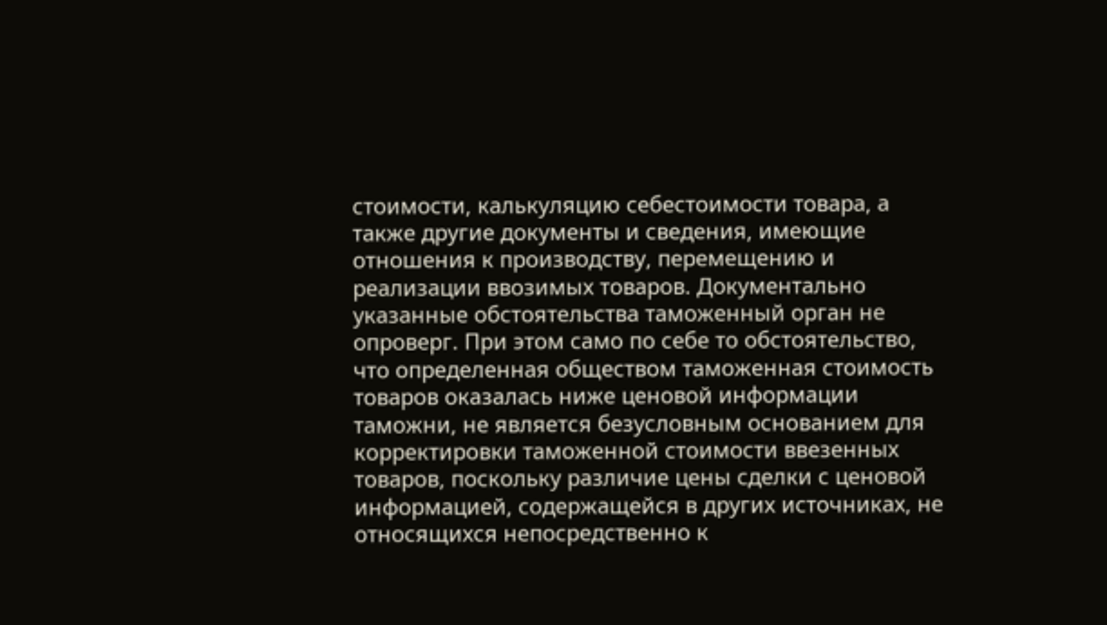стоимости, калькуляцию себестоимости товара, а также другие документы и сведения, имеющие отношения к производству, перемещению и реализации ввозимых товаров. Документально указанные обстоятельства таможенный орган не опроверг. При этом само по себе то обстоятельство, что определенная обществом таможенная стоимость товаров оказалась ниже ценовой информации таможни, не является безусловным основанием для корректировки таможенной стоимости ввезенных товаров, поскольку различие цены сделки с ценовой информацией, содержащейся в других источниках, не относящихся непосредственно к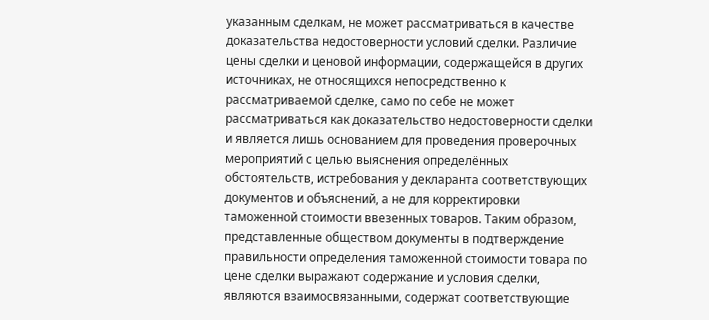указанным сделкам, не может рассматриваться в качестве доказательства недостоверности условий сделки. Различие цены сделки и ценовой информации, содержащейся в других источниках, не относящихся непосредственно к рассматриваемой сделке, само по себе не может рассматриваться как доказательство недостоверности сделки и является лишь основанием для проведения проверочных мероприятий с целью выяснения определённых обстоятельств, истребования у декларанта соответствующих документов и объяснений, а не для корректировки таможенной стоимости ввезенных товаров. Таким образом, представленные обществом документы в подтверждение правильности определения таможенной стоимости товара по цене сделки выражают содержание и условия сделки, являются взаимосвязанными, содержат соответствующие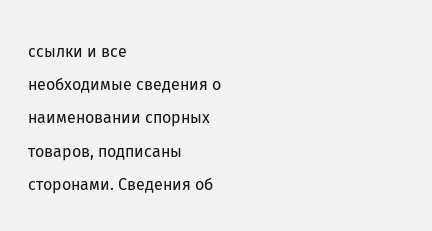ссылки и все необходимые сведения о наименовании спорных товаров, подписаны сторонами. Сведения об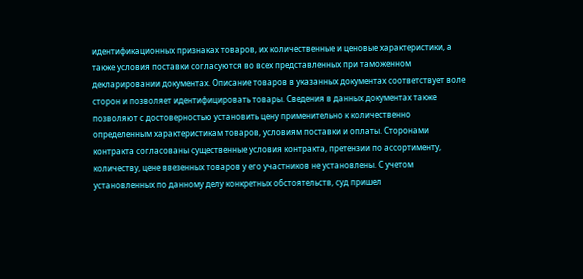идентификационных признаках товаров, их количественные и ценовые характеристики, а также условия поставки согласуются во всех представленных при таможенном декларировании документах. Описание товаров в указанных документах соответствует воле сторон и позволяет идентифицировать товары. Сведения в данных документах также позволяют с достоверностью установить цену применительно к количественно определенным характеристикам товаров, условиям поставки и оплаты. Сторонами контракта согласованы существенные условия контракта, претензии по ассортименту, количеству, цене ввезенных товаров у его участников не установлены. С учетом установленных по данному делу конкретных обстоятельств, суд пришел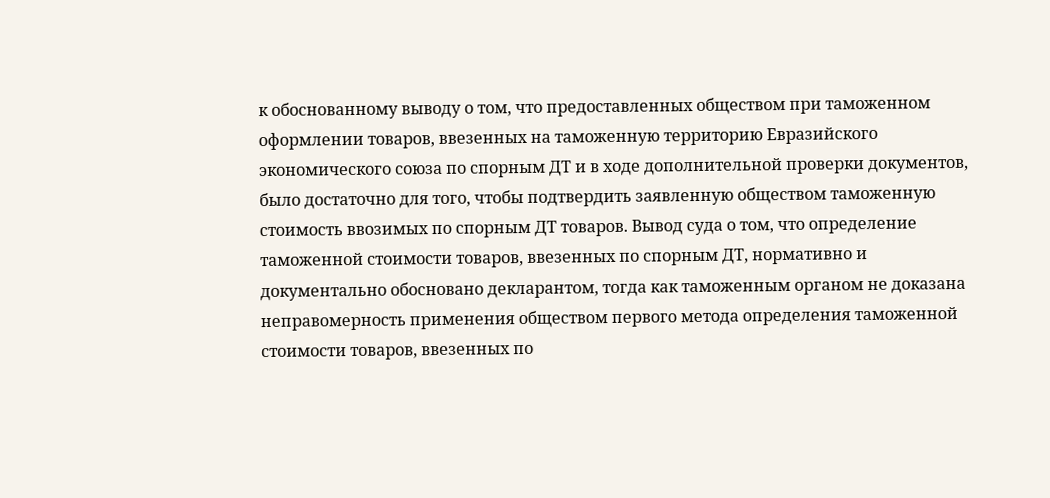к обоснованному выводу о том, что предоставленных обществом при таможенном оформлении товаров, ввезенных на таможенную территорию Евразийского экономического союза по спорным ДТ и в ходе дополнительной проверки документов, было достаточно для того, чтобы подтвердить заявленную обществом таможенную стоимость ввозимых по спорным ДТ товаров. Вывод суда о том, что определение таможенной стоимости товаров, ввезенных по спорным ДТ, нормативно и документально обосновано декларантом, тогда как таможенным органом не доказана неправомерность применения обществом первого метода определения таможенной стоимости товаров, ввезенных по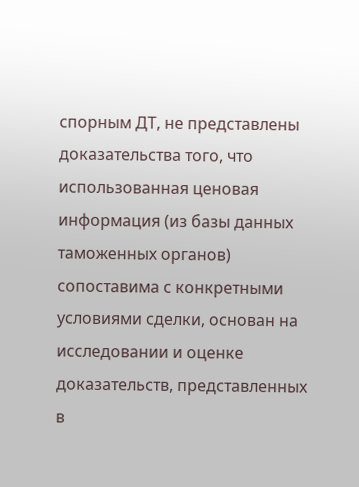спорным ДТ, не представлены доказательства того, что использованная ценовая информация (из базы данных таможенных органов) сопоставима с конкретными условиями сделки, основан на исследовании и оценке доказательств, представленных в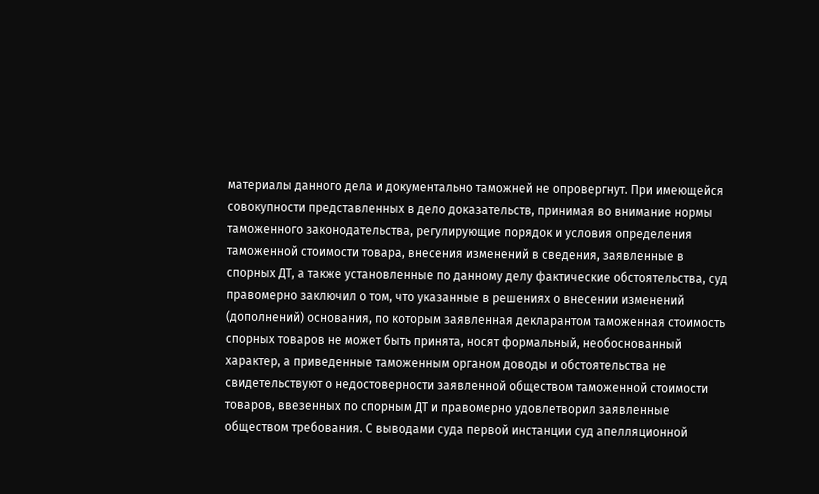материалы данного дела и документально таможней не опровергнут. При имеющейся совокупности представленных в дело доказательств, принимая во внимание нормы таможенного законодательства, регулирующие порядок и условия определения таможенной стоимости товара, внесения изменений в сведения, заявленные в спорных ДТ, а также установленные по данному делу фактические обстоятельства, суд правомерно заключил о том, что указанные в решениях о внесении изменений (дополнений) основания, по которым заявленная декларантом таможенная стоимость спорных товаров не может быть принята, носят формальный, необоснованный характер, а приведенные таможенным органом доводы и обстоятельства не свидетельствуют о недостоверности заявленной обществом таможенной стоимости товаров, ввезенных по спорным ДТ и правомерно удовлетворил заявленные обществом требования. С выводами суда первой инстанции суд апелляционной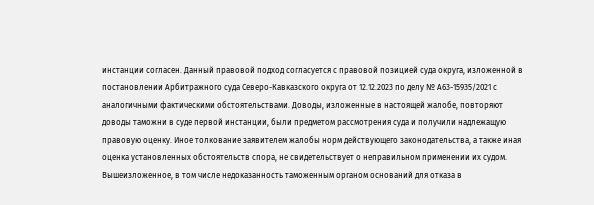инстанции согласен. Данный правовой подход согласуется с правовой позицией суда округа, изложенной в постановлении Арбитражного суда Северо-Кавказского округа от 12.12.2023 по делу № А63-15935/2021 с аналогичными фактическими обстоятельствами. Доводы, изложенные в настоящей жалобе, повторяют доводы таможни в суде первой инстанции, были предметом рассмотрения суда и получили надлежащую правовую оценку. Иное толкование заявителем жалобы норм действующего законодательства, а также иная оценка установленных обстоятельств спора, не свидетельствует о неправильном применении их судом. Вышеизложенное, в том числе недоказанность таможенным органом оснований для отказа в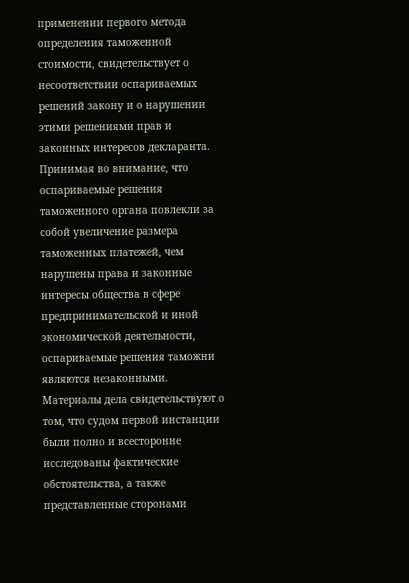применении первого метода определения таможенной стоимости, свидетельствует о несоответствии оспариваемых решений закону и о нарушении этими решениями прав и законных интересов декларанта. Принимая во внимание, что оспариваемые решения таможенного органа повлекли за собой увеличение размера таможенных платежей, чем нарушены права и законные интересы общества в сфере предпринимательской и иной экономической деятельности, оспариваемые решения таможни являются незаконными. Материалы дела свидетельствуют о том, что судом первой инстанции были полно и всесторонне исследованы фактические обстоятельства, а также представленные сторонами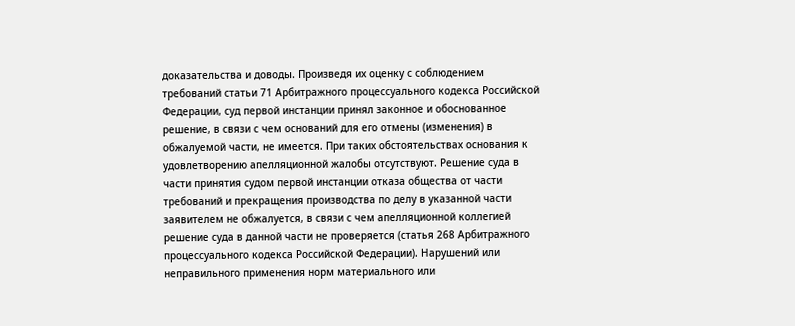доказательства и доводы. Произведя их оценку с соблюдением требований статьи 71 Арбитражного процессуального кодекса Российской Федерации, суд первой инстанции принял законное и обоснованное решение, в связи с чем оснований для его отмены (изменения) в обжалуемой части, не имеется. При таких обстоятельствах основания к удовлетворению апелляционной жалобы отсутствуют. Решение суда в части принятия судом первой инстанции отказа общества от части требований и прекращения производства по делу в указанной части заявителем не обжалуется, в связи с чем апелляционной коллегией решение суда в данной части не проверяется (статья 268 Арбитражного процессуального кодекса Российской Федерации). Нарушений или неправильного применения норм материального или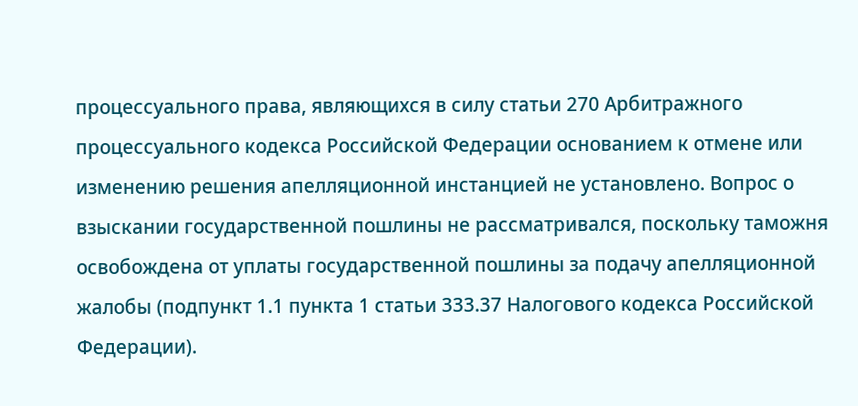процессуального права, являющихся в силу статьи 270 Арбитражного процессуального кодекса Российской Федерации основанием к отмене или изменению решения апелляционной инстанцией не установлено. Вопрос о взыскании государственной пошлины не рассматривался, поскольку таможня освобождена от уплаты государственной пошлины за подачу апелляционной жалобы (подпункт 1.1 пункта 1 статьи 333.37 Налогового кодекса Российской Федерации).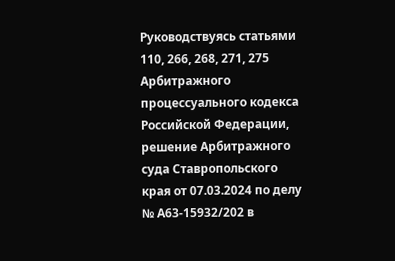Руководствуясь статьями 110, 266, 268, 271, 275 Арбитражного процессуального кодекса Российской Федерации, решение Арбитражного суда Ставропольского края от 07.03.2024 по делу № А63-15932/202 в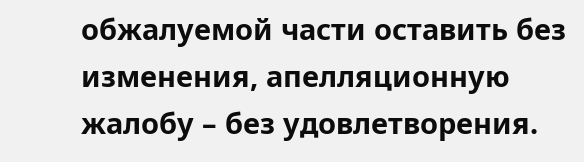обжалуемой части оставить без изменения, апелляционную жалобу – без удовлетворения.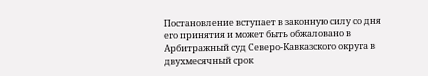Постановление вступает в законную силу со дня его принятия и может быть обжаловано в Арбитражный суд Северо-Кавказского округа в двухмесячный срок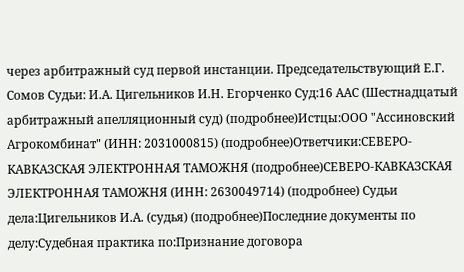через арбитражный суд первой инстанции. Председательствующий Е.Г. Сомов Судьи: И.А. Цигельников И.Н. Егорченко Суд:16 ААС (Шестнадцатый арбитражный апелляционный суд) (подробнее)Истцы:ООО "Ассиновский Агрокомбинат" (ИНН: 2031000815) (подробнее)Ответчики:СЕВЕРО-КАВКАЗСКАЯ ЭЛЕКТРОННАЯ ТАМОЖНЯ (подробнее)СЕВЕРО-КАВКАЗСКАЯ ЭЛЕКТРОННАЯ ТАМОЖНЯ (ИНН: 2630049714) (подробнее) Судьи дела:Цигельников И.А. (судья) (подробнее)Последние документы по делу:Судебная практика по:Признание договора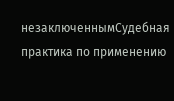незаключеннымСудебная практика по применению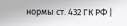нормы ст. 432 ГК РФ |